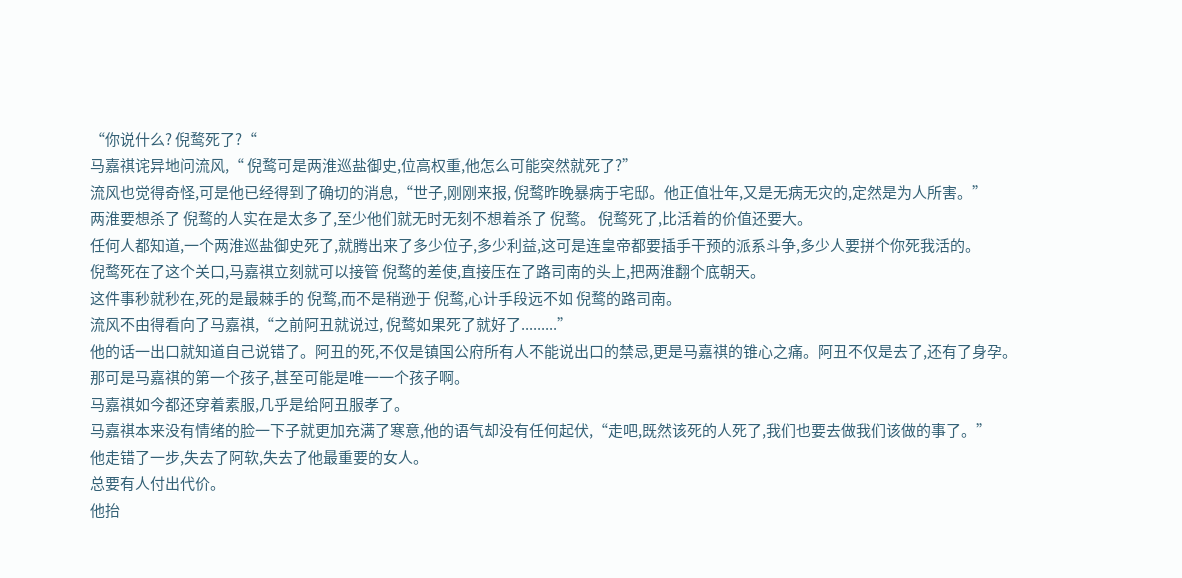“你说什么? 倪鹜死了?“
马嘉祺诧异地问流风,“ 倪鹜可是两淮巡盐御史,位高权重,他怎么可能突然就死了?”
流风也觉得奇怪,可是他已经得到了确切的消息,“世子,刚刚来报, 倪鹜昨晚暴病于宅邸。他正值壮年,又是无病无灾的,定然是为人所害。”
两淮要想杀了 倪鹜的人实在是太多了,至少他们就无时无刻不想着杀了 倪鹜。 倪鹜死了,比活着的价值还要大。
任何人都知道,一个两淮巡盐御史死了,就腾出来了多少位子,多少利益,这可是连皇帝都要插手干预的派系斗争,多少人要拼个你死我活的。
倪鹜死在了这个关口,马嘉祺立刻就可以接管 倪鹜的差使,直接压在了路司南的头上,把两淮翻个底朝天。
这件事秒就秒在,死的是最棘手的 倪鹜,而不是稍逊于 倪鹜,心计手段远不如 倪鹜的路司南。
流风不由得看向了马嘉祺,“之前阿丑就说过, 倪鹜如果死了就好了.........”
他的话一出口就知道自己说错了。阿丑的死,不仅是镇国公府所有人不能说出口的禁忌,更是马嘉祺的锥心之痛。阿丑不仅是去了,还有了身孕。
那可是马嘉祺的第一个孩子,甚至可能是唯一一个孩子啊。
马嘉祺如今都还穿着素服,几乎是给阿丑服孝了。
马嘉祺本来没有情绪的脸一下子就更加充满了寒意,他的语气却没有任何起伏,“走吧,既然该死的人死了,我们也要去做我们该做的事了。”
他走错了一步,失去了阿软,失去了他最重要的女人。
总要有人付出代价。
他抬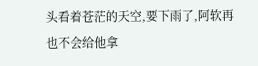头看着苍茫的天空,要下雨了,阿软再也不会给他拿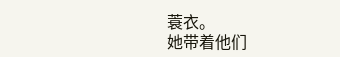蓑衣。
她带着他们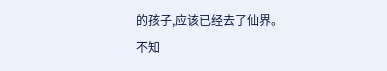的孩子,应该已经去了仙界。
不知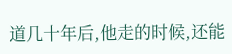道几十年后,他走的时候,还能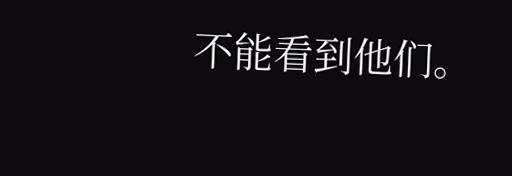不能看到他们。